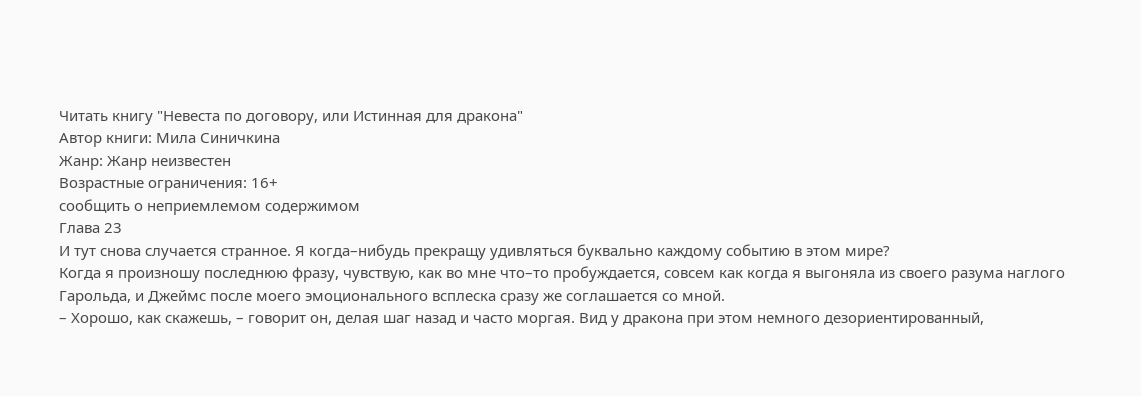Читать книгу "Невеста по договору, или Истинная для дракона"
Автор книги: Мила Синичкина
Жанр: Жанр неизвестен
Возрастные ограничения: 16+
сообщить о неприемлемом содержимом
Глава 23
И тут снова случается странное. Я когда–нибудь прекращу удивляться буквально каждому событию в этом мире?
Когда я произношу последнюю фразу, чувствую, как во мне что–то пробуждается, совсем как когда я выгоняла из своего разума наглого Гарольда, и Джеймс после моего эмоционального всплеска сразу же соглашается со мной.
– Хорошо, как скажешь, – говорит он, делая шаг назад и часто моргая. Вид у дракона при этом немного дезориентированный,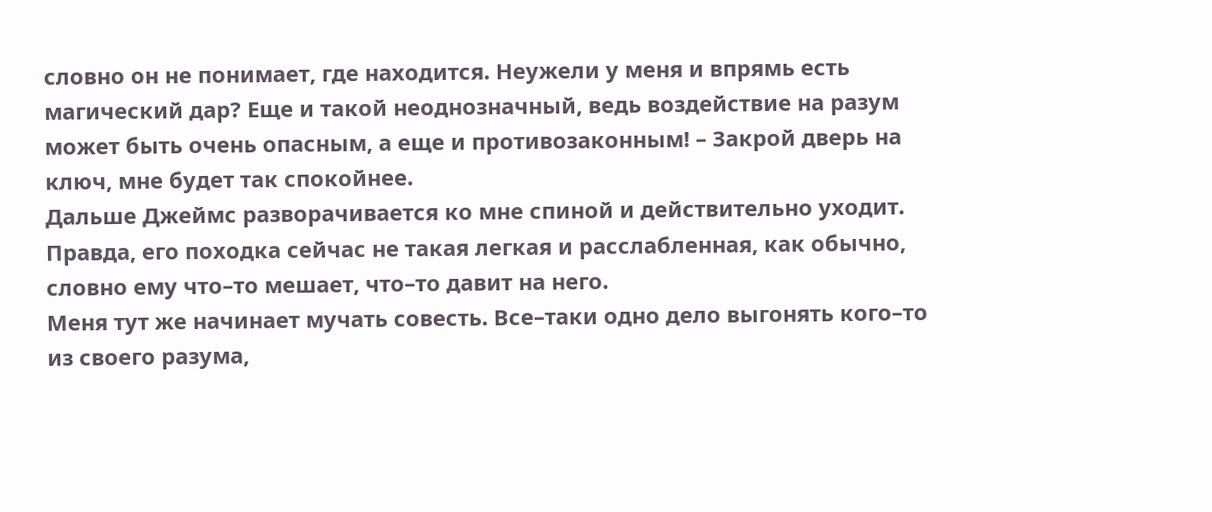словно он не понимает, где находится. Неужели у меня и впрямь есть магический дар? Еще и такой неоднозначный, ведь воздействие на разум может быть очень опасным, а еще и противозаконным! – Закрой дверь на ключ, мне будет так спокойнее.
Дальше Джеймс разворачивается ко мне спиной и действительно уходит. Правда, его походка сейчас не такая легкая и расслабленная, как обычно, словно ему что–то мешает, что–то давит на него.
Меня тут же начинает мучать совесть. Все–таки одно дело выгонять кого–то из своего разума,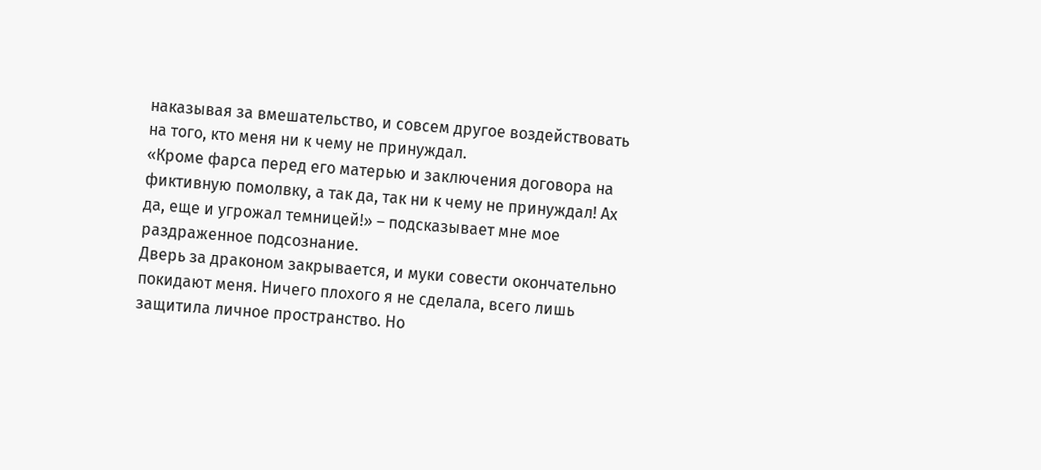наказывая за вмешательство, и совсем другое воздействовать на того, кто меня ни к чему не принуждал.
«Кроме фарса перед его матерью и заключения договора на фиктивную помолвку, а так да, так ни к чему не принуждал! Ах да, еще и угрожал темницей!» – подсказывает мне мое раздраженное подсознание.
Дверь за драконом закрывается, и муки совести окончательно покидают меня. Ничего плохого я не сделала, всего лишь защитила личное пространство. Но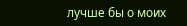лучше бы о моих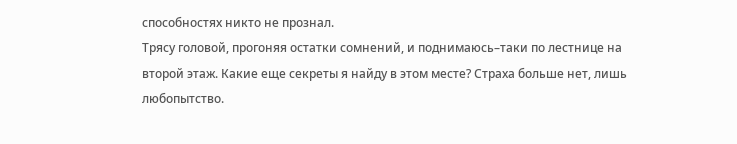способностях никто не прознал.
Трясу головой, прогоняя остатки сомнений, и поднимаюсь–таки по лестнице на второй этаж. Какие еще секреты я найду в этом месте? Страха больше нет, лишь любопытство.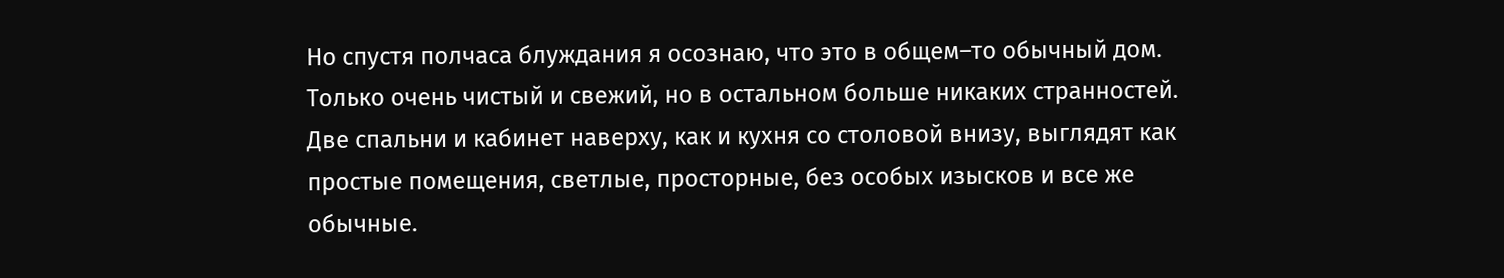Но спустя полчаса блуждания я осознаю, что это в общем–то обычный дом. Только очень чистый и свежий, но в остальном больше никаких странностей. Две спальни и кабинет наверху, как и кухня со столовой внизу, выглядят как простые помещения, светлые, просторные, без особых изысков и все же обычные.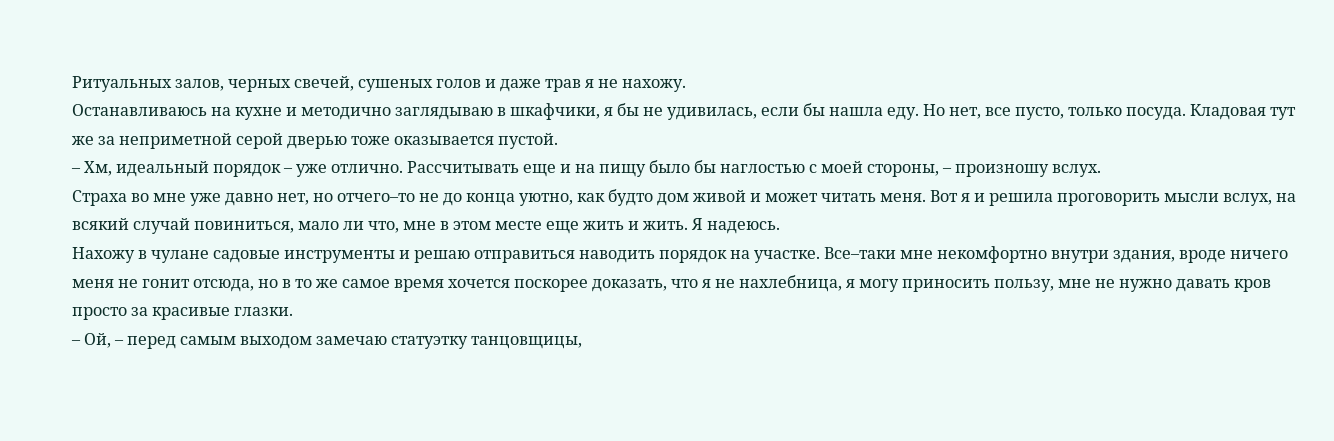Ритуальных залов, черных свечей, сушеных голов и даже трав я не нахожу.
Останавливаюсь на кухне и методично заглядываю в шкафчики, я бы не удивилась, если бы нашла еду. Но нет, все пусто, только посуда. Кладовая тут же за неприметной серой дверью тоже оказывается пустой.
– Хм, идеальный порядок – уже отлично. Рассчитывать еще и на пищу было бы наглостью с моей стороны, – произношу вслух.
Страха во мне уже давно нет, но отчего–то не до конца уютно, как будто дом живой и может читать меня. Вот я и решила проговорить мысли вслух, на всякий случай повиниться, мало ли что, мне в этом месте еще жить и жить. Я надеюсь.
Нахожу в чулане садовые инструменты и решаю отправиться наводить порядок на участке. Все–таки мне некомфортно внутри здания, вроде ничего меня не гонит отсюда, но в то же самое время хочется поскорее доказать, что я не нахлебница, я могу приносить пользу, мне не нужно давать кров просто за красивые глазки.
– Ой, – перед самым выходом замечаю статуэтку танцовщицы,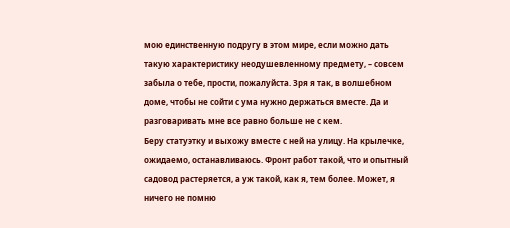мою единственную подругу в этом мире, если можно дать такую характеристику неодушевленному предмету, – совсем забыла о тебе, прости, пожалуйста. Зря я так, в волшебном доме, чтобы не сойти с ума нужно держаться вместе. Да и разговаривать мне все равно больше не с кем.
Беру статуэтку и выхожу вместе с ней на улицу. На крылечке, ожидаемо, останавливаюсь. Фронт работ такой, что и опытный садовод растеряется, а уж такой, как я, тем более. Может, я ничего не помню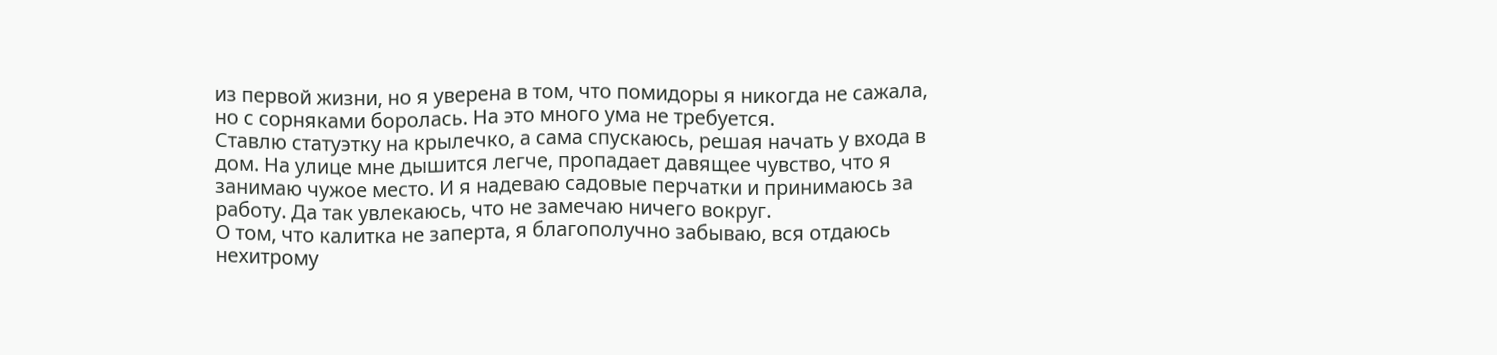из первой жизни, но я уверена в том, что помидоры я никогда не сажала, но с сорняками боролась. На это много ума не требуется.
Ставлю статуэтку на крылечко, а сама спускаюсь, решая начать у входа в дом. На улице мне дышится легче, пропадает давящее чувство, что я занимаю чужое место. И я надеваю садовые перчатки и принимаюсь за работу. Да так увлекаюсь, что не замечаю ничего вокруг.
О том, что калитка не заперта, я благополучно забываю, вся отдаюсь нехитрому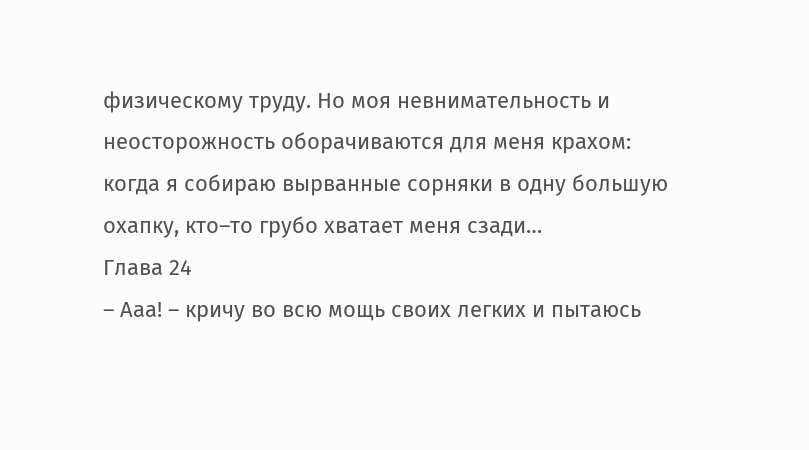физическому труду. Но моя невнимательность и неосторожность оборачиваются для меня крахом: когда я собираю вырванные сорняки в одну большую охапку, кто–то грубо хватает меня сзади…
Глава 24
– Ааа! – кричу во всю мощь своих легких и пытаюсь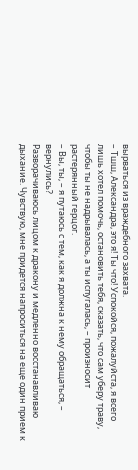вырваться из враждебного захвата.
– Тшш, Александра, это я! Ты что! Успокойся, пожалуйста, я всего лишь хотел помочь, остановить тебя, сказать, что сам уберу траву, чтобы ты не надрывалась, а ты испугалась, – произносит растерянный герцог.
– Вы, ты, – я путаюсь с тем, как я должна к нему обращаться, – вернулись?
Разворачиваюсь лицом к дракону и медленно восстанавливаю дыхание. Чувствую, мне придется напроситься на еще один прием к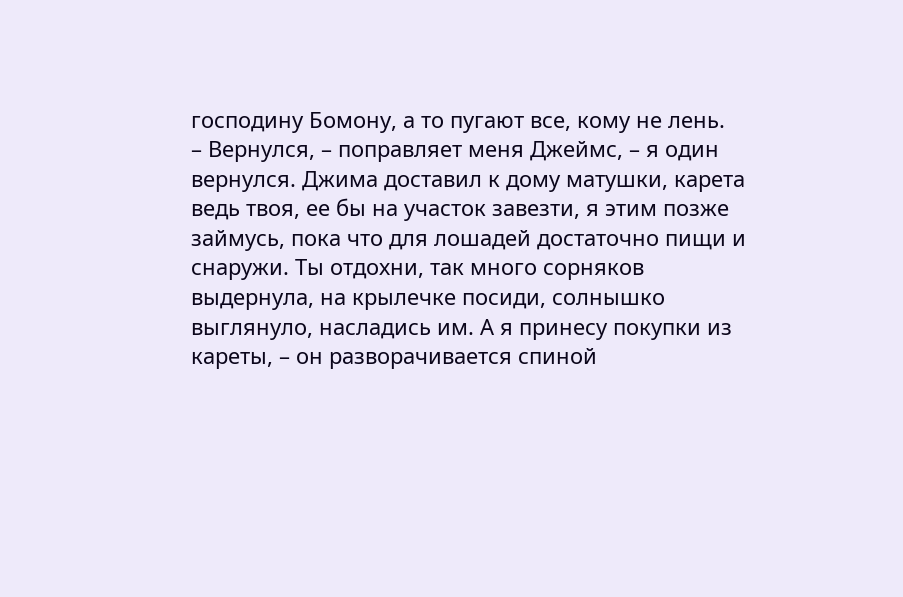господину Бомону, а то пугают все, кому не лень.
– Вернулся, – поправляет меня Джеймс, – я один вернулся. Джима доставил к дому матушки, карета ведь твоя, ее бы на участок завезти, я этим позже займусь, пока что для лошадей достаточно пищи и снаружи. Ты отдохни, так много сорняков выдернула, на крылечке посиди, солнышко выглянуло, насладись им. А я принесу покупки из кареты, – он разворачивается спиной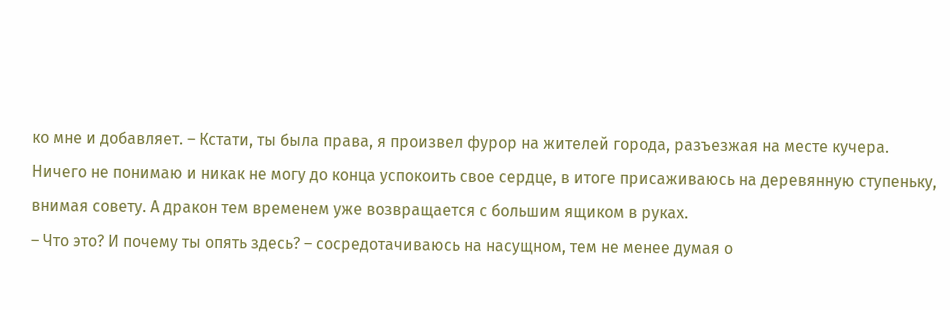ко мне и добавляет. – Кстати, ты была права, я произвел фурор на жителей города, разъезжая на месте кучера.
Ничего не понимаю и никак не могу до конца успокоить свое сердце, в итоге присаживаюсь на деревянную ступеньку, внимая совету. А дракон тем временем уже возвращается с большим ящиком в руках.
– Что это? И почему ты опять здесь? – сосредотачиваюсь на насущном, тем не менее думая о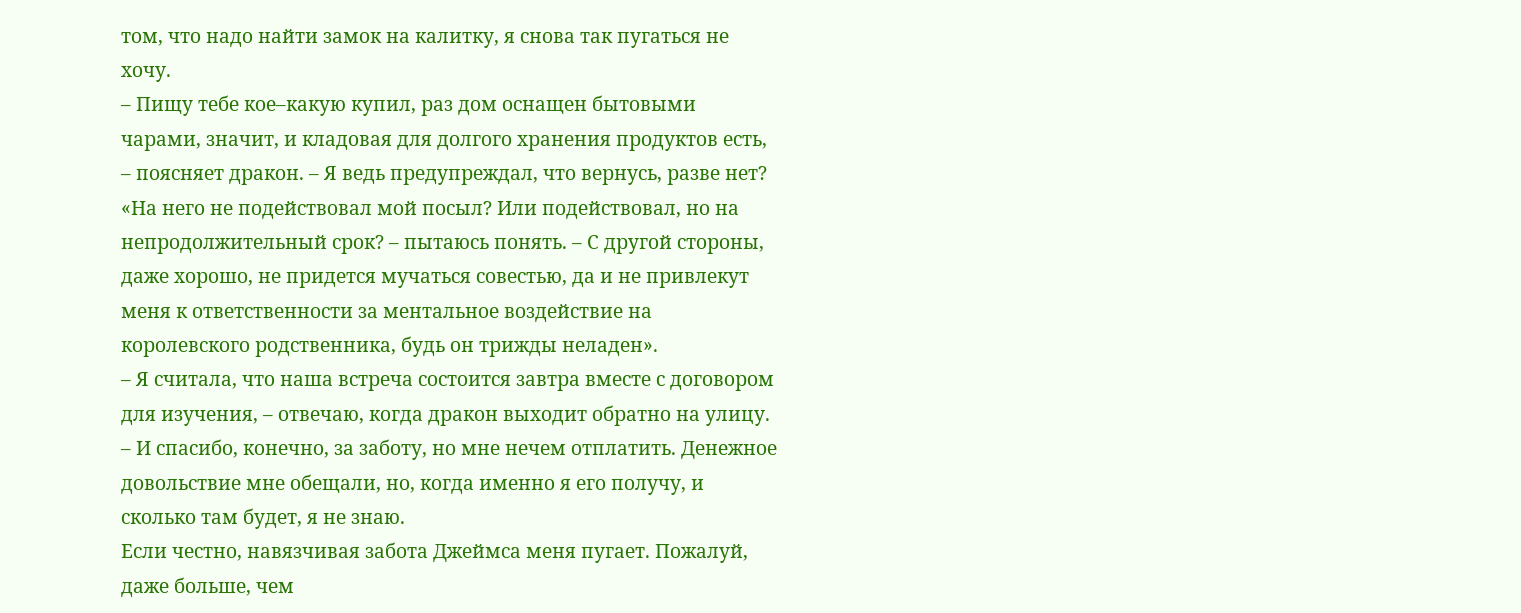том, что надо найти замок на калитку, я снова так пугаться не хочу.
– Пищу тебе кое–какую купил, раз дом оснащен бытовыми чарами, значит, и кладовая для долгого хранения продуктов есть, – поясняет дракон. – Я ведь предупреждал, что вернусь, разве нет?
«На него не подействовал мой посыл? Или подействовал, но на непродолжительный срок? – пытаюсь понять. – С другой стороны, даже хорошо, не придется мучаться совестью, да и не привлекут меня к ответственности за ментальное воздействие на королевского родственника, будь он трижды неладен».
– Я считала, что наша встреча состоится завтра вместе с договором для изучения, – отвечаю, когда дракон выходит обратно на улицу. – И спасибо, конечно, за заботу, но мне нечем отплатить. Денежное довольствие мне обещали, но, когда именно я его получу, и сколько там будет, я не знаю.
Если честно, навязчивая забота Джеймса меня пугает. Пожалуй, даже больше, чем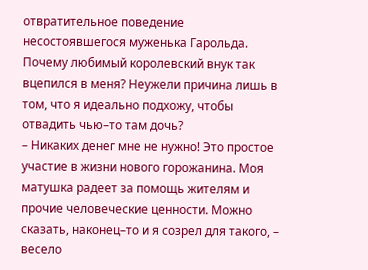отвратительное поведение несостоявшегося муженька Гарольда. Почему любимый королевский внук так вцепился в меня? Неужели причина лишь в том, что я идеально подхожу, чтобы отвадить чью–то там дочь?
– Никаких денег мне не нужно! Это простое участие в жизни нового горожанина. Моя матушка радеет за помощь жителям и прочие человеческие ценности. Можно сказать, наконец–то и я созрел для такого, – весело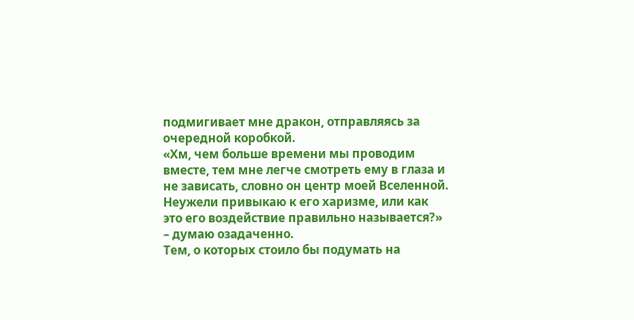подмигивает мне дракон, отправляясь за очередной коробкой.
«Хм, чем больше времени мы проводим вместе, тем мне легче смотреть ему в глаза и не зависать, словно он центр моей Вселенной. Неужели привыкаю к его харизме, или как это его воздействие правильно называется?» – думаю озадаченно.
Тем, о которых стоило бы подумать на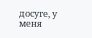досуге, у меня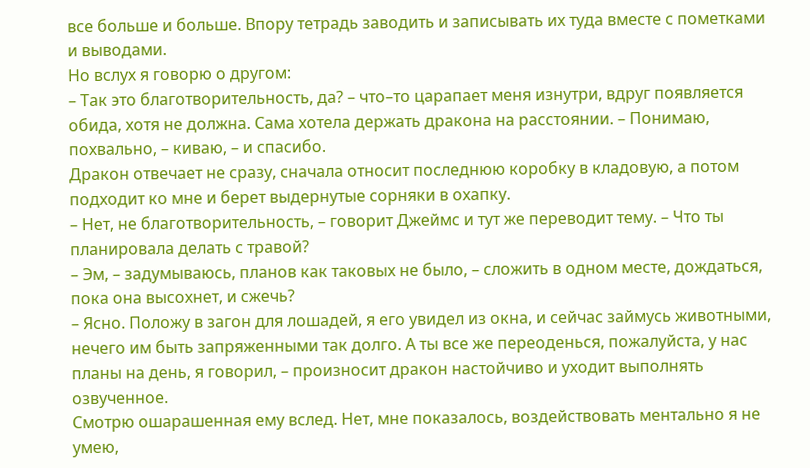все больше и больше. Впору тетрадь заводить и записывать их туда вместе с пометками и выводами.
Но вслух я говорю о другом:
– Так это благотворительность, да? – что–то царапает меня изнутри, вдруг появляется обида, хотя не должна. Сама хотела держать дракона на расстоянии. – Понимаю, похвально, – киваю, – и спасибо.
Дракон отвечает не сразу, сначала относит последнюю коробку в кладовую, а потом подходит ко мне и берет выдернутые сорняки в охапку.
– Нет, не благотворительность, – говорит Джеймс и тут же переводит тему. – Что ты планировала делать с травой?
– Эм, – задумываюсь, планов как таковых не было, – сложить в одном месте, дождаться, пока она высохнет, и сжечь?
– Ясно. Положу в загон для лошадей, я его увидел из окна, и сейчас займусь животными, нечего им быть запряженными так долго. А ты все же переоденься, пожалуйста, у нас планы на день, я говорил, – произносит дракон настойчиво и уходит выполнять озвученное.
Смотрю ошарашенная ему вслед. Нет, мне показалось, воздействовать ментально я не умею,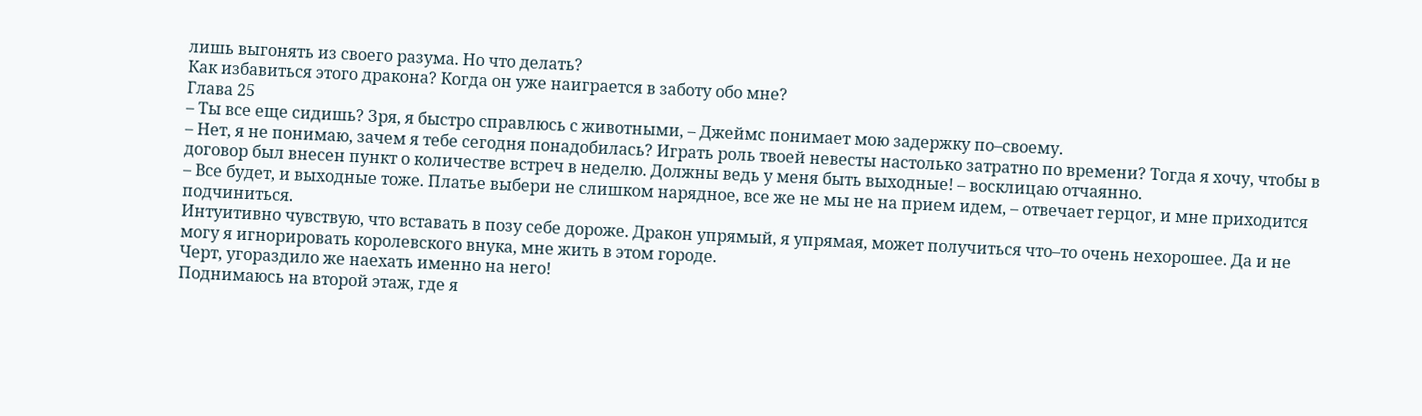лишь выгонять из своего разума. Но что делать?
Как избавиться этого дракона? Когда он уже наиграется в заботу обо мне?
Глава 25
– Ты все еще сидишь? Зря, я быстро справлюсь с животными, – Джеймс понимает мою задержку по–своему.
– Нет, я не понимаю, зачем я тебе сегодня понадобилась? Играть роль твоей невесты настолько затратно по времени? Тогда я хочу, чтобы в договор был внесен пункт о количестве встреч в неделю. Должны ведь у меня быть выходные! – восклицаю отчаянно.
– Все будет, и выходные тоже. Платье выбери не слишком нарядное, все же не мы не на прием идем, – отвечает герцог, и мне приходится подчиниться.
Интуитивно чувствую, что вставать в позу себе дороже. Дракон упрямый, я упрямая, может получиться что–то очень нехорошее. Да и не могу я игнорировать королевского внука, мне жить в этом городе.
Черт, угораздило же наехать именно на него!
Поднимаюсь на второй этаж, где я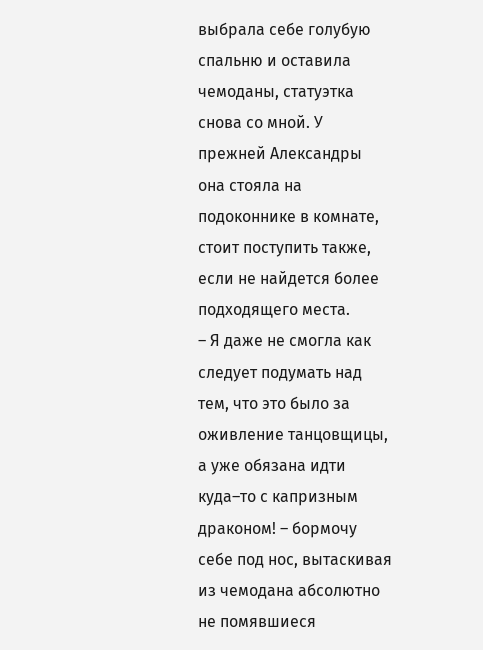выбрала себе голубую спальню и оставила чемоданы, статуэтка снова со мной. У прежней Александры она стояла на подоконнике в комнате, стоит поступить также, если не найдется более подходящего места.
– Я даже не смогла как следует подумать над тем, что это было за оживление танцовщицы, а уже обязана идти куда–то с капризным драконом! – бормочу себе под нос, вытаскивая из чемодана абсолютно не помявшиеся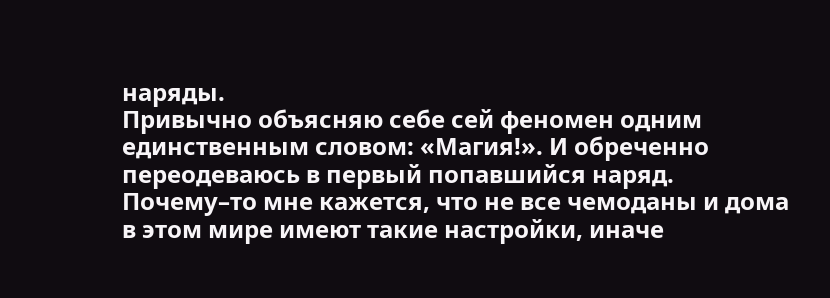наряды.
Привычно объясняю себе сей феномен одним единственным словом: «Магия!». И обреченно переодеваюсь в первый попавшийся наряд.
Почему–то мне кажется, что не все чемоданы и дома в этом мире имеют такие настройки, иначе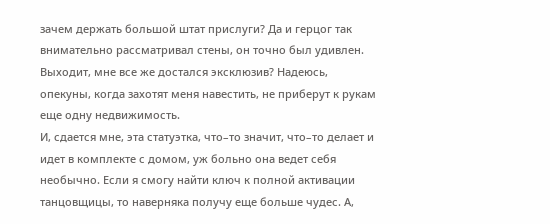зачем держать большой штат прислуги? Да и герцог так внимательно рассматривал стены, он точно был удивлен. Выходит, мне все же достался эксклюзив? Надеюсь, опекуны, когда захотят меня навестить, не приберут к рукам еще одну недвижимость.
И, сдается мне, эта статуэтка, что–то значит, что–то делает и идет в комплекте с домом, уж больно она ведет себя необычно. Если я смогу найти ключ к полной активации танцовщицы, то наверняка получу еще больше чудес. А,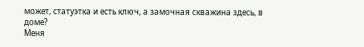может, статуэтка и есть ключ, а замочная скважина здесь, в доме?
Меня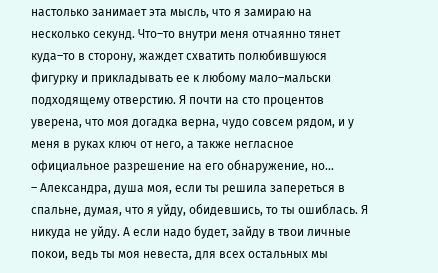настолько занимает эта мысль, что я замираю на несколько секунд. Что–то внутри меня отчаянно тянет куда–то в сторону, жаждет схватить полюбившуюся фигурку и прикладывать ее к любому мало–мальски подходящему отверстию. Я почти на сто процентов уверена, что моя догадка верна, чудо совсем рядом, и у меня в руках ключ от него, а также негласное официальное разрешение на его обнаружение, но…
– Александра, душа моя, если ты решила запереться в спальне, думая, что я уйду, обидевшись, то ты ошиблась. Я никуда не уйду. А если надо будет, зайду в твои личные покои, ведь ты моя невеста, для всех остальных мы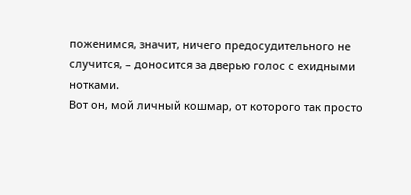поженимся, значит, ничего предосудительного не случится, – доносится за дверью голос с ехидными нотками.
Вот он, мой личный кошмар, от которого так просто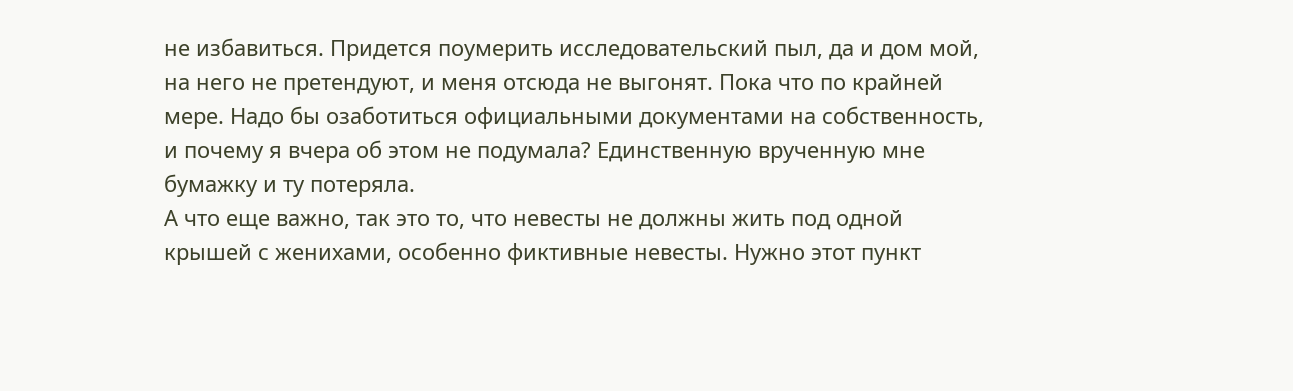не избавиться. Придется поумерить исследовательский пыл, да и дом мой, на него не претендуют, и меня отсюда не выгонят. Пока что по крайней мере. Надо бы озаботиться официальными документами на собственность, и почему я вчера об этом не подумала? Единственную врученную мне бумажку и ту потеряла.
А что еще важно, так это то, что невесты не должны жить под одной крышей с женихами, особенно фиктивные невесты. Нужно этот пункт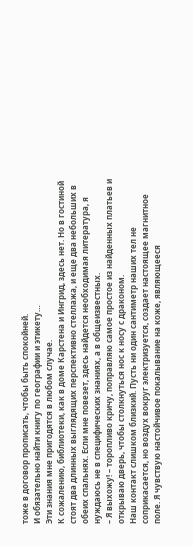тоже в договор прописать, чтобы быть спокойней.
И обязательно найти книгу по географии и этикету…
Эти знания мне пригодятся в любом случае.
К сожалению, библиотеки, как в доме Карстена и Ингрид, здесь нет. Но в гостиной стоят два длинных выглядящих перспективно стеллажа, и еще два небольших в обеих спальнях. Если мне повезет, здесь найдется необходимая литература, я нуждаюсь не в специфических знаниях, а в общеизвестных.
– Я выхожу! – торопливо кричу, поправляю самое простое из найденных платьев и открываю дверь, чтобы столкнуться нос к носу с драконом.
Наш контакт слишком близкий. Пусть ни один сантиметр наших тел не соприкасается, но воздух вокруг электризуется, создает настоящее магнитное поле. Я чувствую настойчивое покалывание на коже, являющееся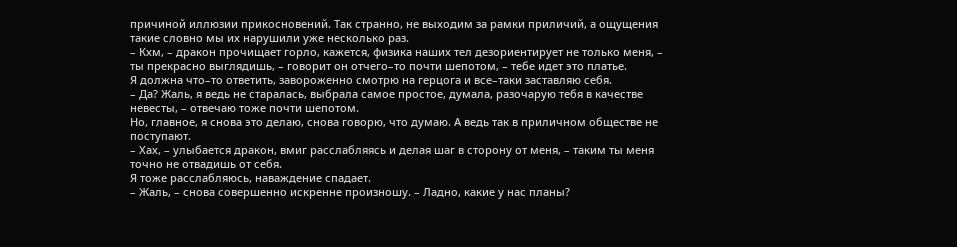причиной иллюзии прикосновений. Так странно, не выходим за рамки приличий, а ощущения такие словно мы их нарушили уже несколько раз.
– Кхм, – дракон прочищает горло, кажется, физика наших тел дезориентирует не только меня, – ты прекрасно выглядишь, – говорит он отчего–то почти шепотом, – тебе идет это платье.
Я должна что–то ответить, завороженно смотрю на герцога и все–таки заставляю себя.
– Да? Жаль, я ведь не старалась, выбрала самое простое, думала, разочарую тебя в качестве невесты, – отвечаю тоже почти шепотом.
Но, главное, я снова это делаю, снова говорю, что думаю. А ведь так в приличном обществе не поступают.
– Хах, – улыбается дракон, вмиг расслабляясь и делая шаг в сторону от меня, – таким ты меня точно не отвадишь от себя.
Я тоже расслабляюсь, наваждение спадает.
– Жаль, – снова совершенно искренне произношу. – Ладно, какие у нас планы?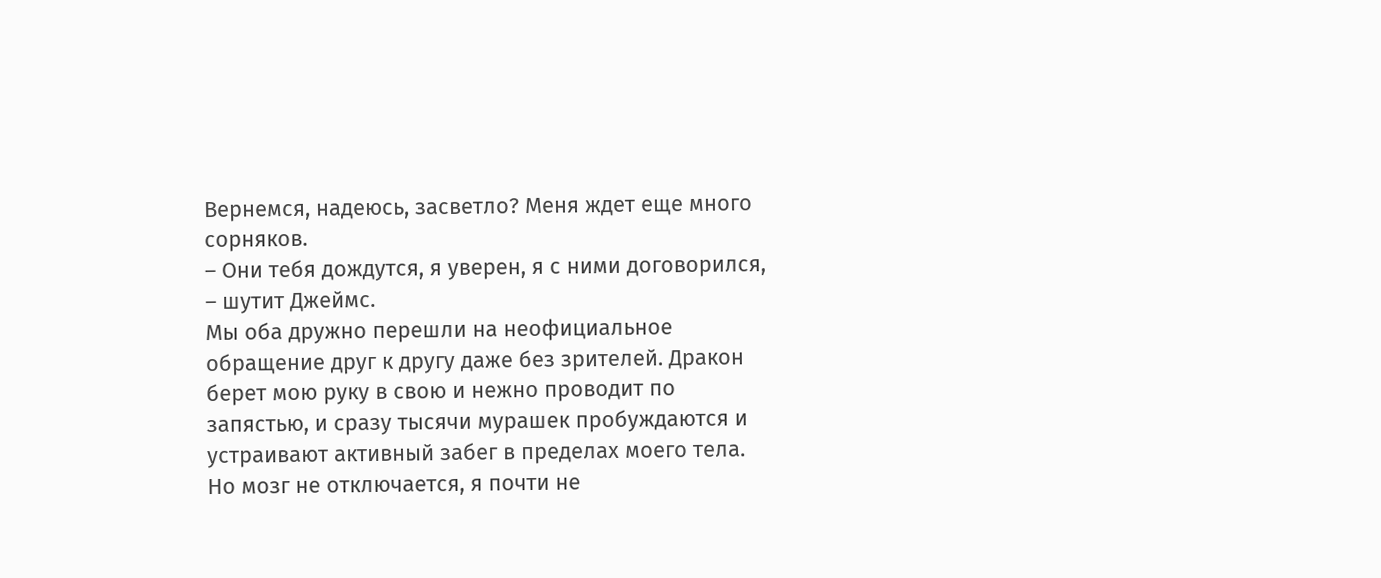Вернемся, надеюсь, засветло? Меня ждет еще много сорняков.
– Они тебя дождутся, я уверен, я с ними договорился, – шутит Джеймс.
Мы оба дружно перешли на неофициальное обращение друг к другу даже без зрителей. Дракон берет мою руку в свою и нежно проводит по запястью, и сразу тысячи мурашек пробуждаются и устраивают активный забег в пределах моего тела. Но мозг не отключается, я почти не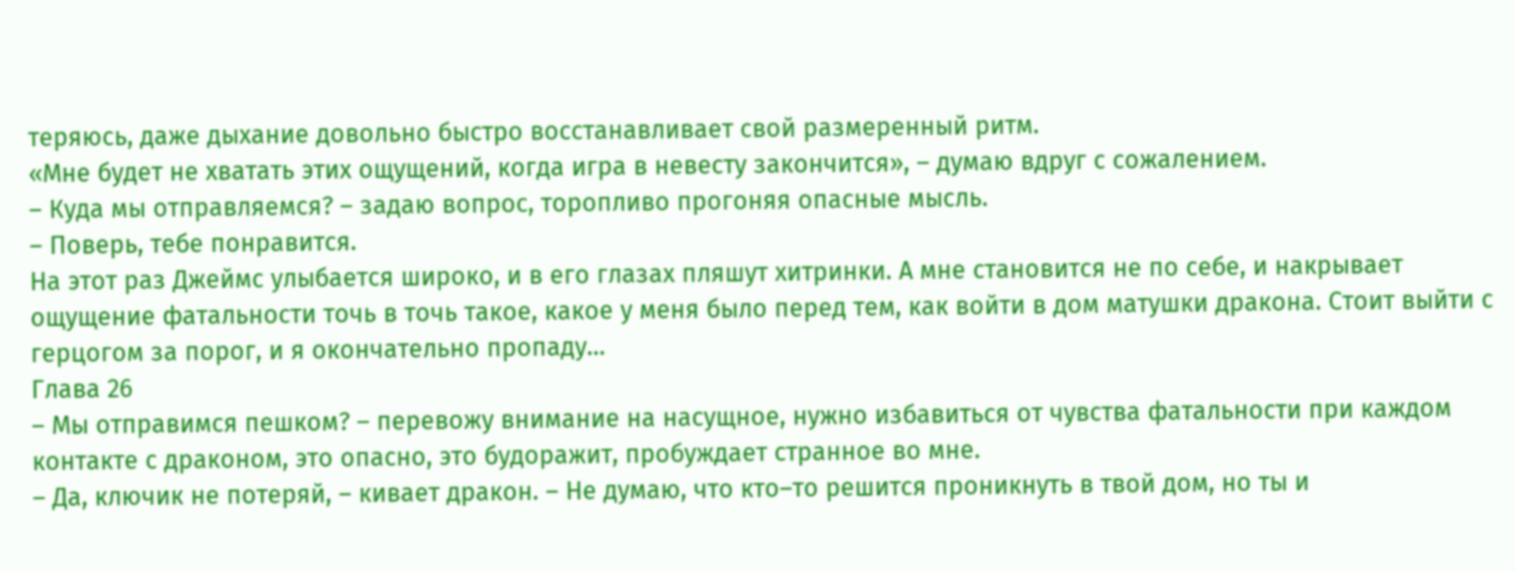теряюсь, даже дыхание довольно быстро восстанавливает свой размеренный ритм.
«Мне будет не хватать этих ощущений, когда игра в невесту закончится», – думаю вдруг с сожалением.
– Куда мы отправляемся? – задаю вопрос, торопливо прогоняя опасные мысль.
– Поверь, тебе понравится.
На этот раз Джеймс улыбается широко, и в его глазах пляшут хитринки. А мне становится не по себе, и накрывает ощущение фатальности точь в точь такое, какое у меня было перед тем, как войти в дом матушки дракона. Стоит выйти с герцогом за порог, и я окончательно пропаду…
Глава 26
– Мы отправимся пешком? – перевожу внимание на насущное, нужно избавиться от чувства фатальности при каждом контакте с драконом, это опасно, это будоражит, пробуждает странное во мне.
– Да, ключик не потеряй, – кивает дракон. – Не думаю, что кто–то решится проникнуть в твой дом, но ты и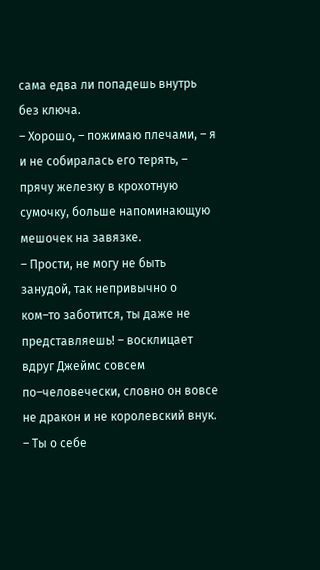сама едва ли попадешь внутрь без ключа.
– Хорошо, – пожимаю плечами, – я и не собиралась его терять, – прячу железку в крохотную сумочку, больше напоминающую мешочек на завязке.
– Прости, не могу не быть занудой, так непривычно о ком–то заботится, ты даже не представляешь! – восклицает вдруг Джеймс совсем по–человечески, словно он вовсе не дракон и не королевский внук.
– Ты о себе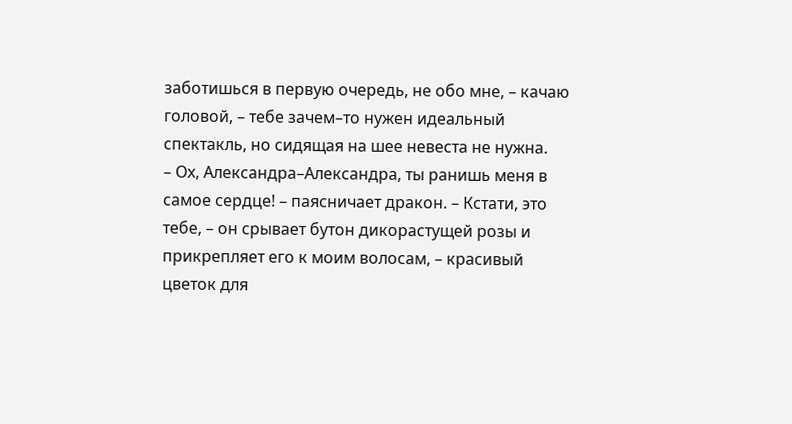заботишься в первую очередь, не обо мне, – качаю головой, – тебе зачем–то нужен идеальный спектакль, но сидящая на шее невеста не нужна.
– Ох, Александра–Александра, ты ранишь меня в самое сердце! – паясничает дракон. – Кстати, это тебе, – он срывает бутон дикорастущей розы и прикрепляет его к моим волосам, – красивый цветок для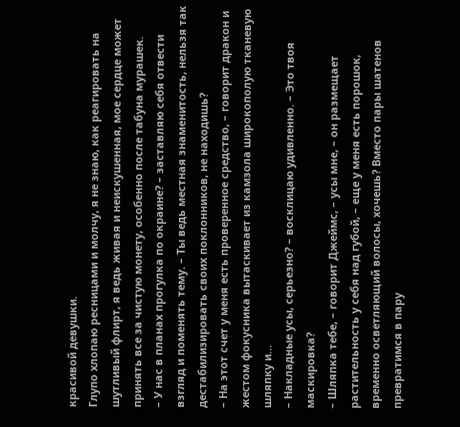красивой девушки.
Глупо хлопаю ресницами и молчу, я не знаю, как реагировать на шутливый флирт, я ведь живая и неискушенная, мое сердце может принять все за чистую монету, особенно после табуна мурашек.
– У нас в планах прогулка по окраине? – заставляю себя отвести взгляд и поменять тему. – Ты ведь местная знаменитость, нельзя так дестабилизировать своих поклонников, не находишь?
– На этот счет у меня есть проверенное средство, – говорит дракон и жестом фокусника вытаскивает из камзола широкополую тканевую шляпку и…
– Накладные усы, серьезно? – восклицаю удивленно. – Это твоя маскировка?
– Шляпка тебе, – говорит Джеймс, – усы мне, – он размещает растительность у себя над губой, – еще у меня есть порошок, временно осветляющий волосы, хочешь? Вместо пары шатенов превратимся в пару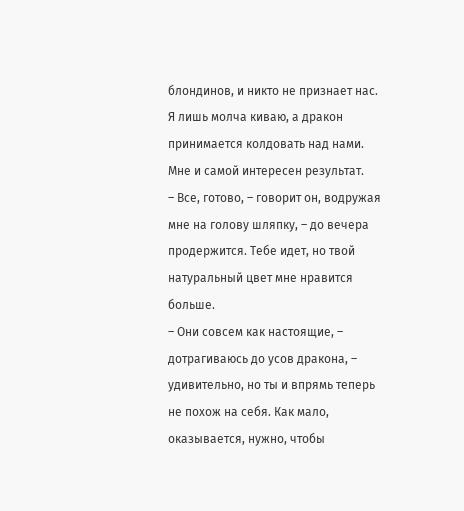блондинов, и никто не признает нас.
Я лишь молча киваю, а дракон принимается колдовать над нами. Мне и самой интересен результат.
– Все, готово, – говорит он, водружая мне на голову шляпку, – до вечера продержится. Тебе идет, но твой натуральный цвет мне нравится больше.
– Они совсем как настоящие, – дотрагиваюсь до усов дракона, – удивительно, но ты и впрямь теперь не похож на себя. Как мало, оказывается, нужно, чтобы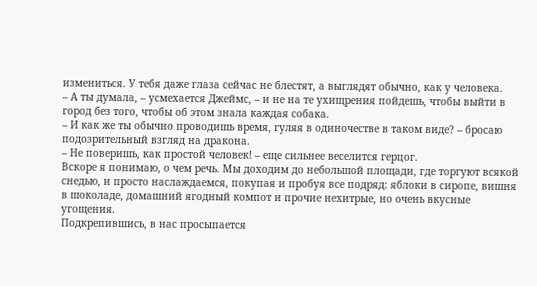измениться. У тебя даже глаза сейчас не блестят, а выглядят обычно, как у человека.
– А ты думала, – усмехается Джеймс, – и не на те ухищрения пойдешь, чтобы выйти в город без того, чтобы об этом знала каждая собака.
– И как же ты обычно проводишь время, гуляя в одиночестве в таком виде? – бросаю подозрительный взгляд на дракона.
– Не поверишь, как простой человек! – еще сильнее веселится герцог.
Вскоре я понимаю, о чем речь. Мы доходим до небольшой площади, где торгуют всякой снедью, и просто наслаждаемся, покупая и пробуя все подряд: яблоки в сиропе, вишня в шоколаде, домашний ягодный компот и прочие нехитрые, но очень вкусные угощения.
Подкрепившись, в нас просыпается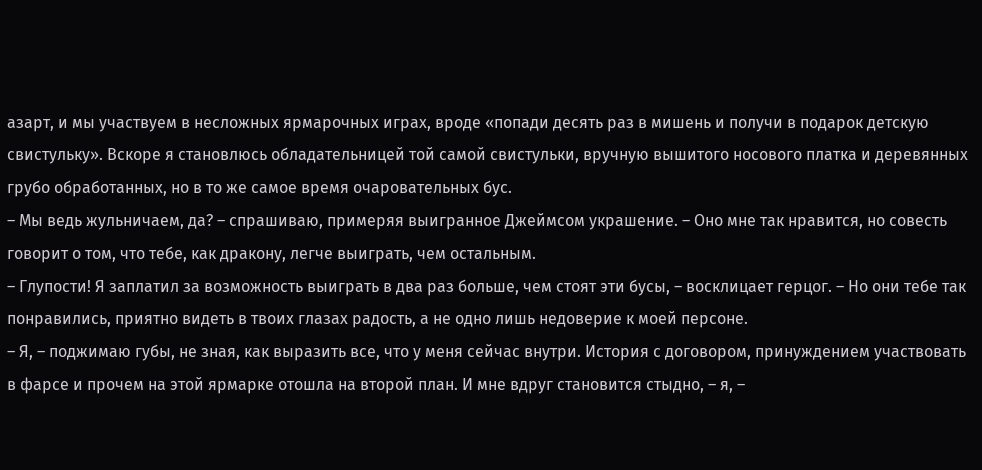азарт, и мы участвуем в несложных ярмарочных играх, вроде «попади десять раз в мишень и получи в подарок детскую свистульку». Вскоре я становлюсь обладательницей той самой свистульки, вручную вышитого носового платка и деревянных грубо обработанных, но в то же самое время очаровательных бус.
– Мы ведь жульничаем, да? – спрашиваю, примеряя выигранное Джеймсом украшение. – Оно мне так нравится, но совесть говорит о том, что тебе, как дракону, легче выиграть, чем остальным.
– Глупости! Я заплатил за возможность выиграть в два раз больше, чем стоят эти бусы, – восклицает герцог. – Но они тебе так понравились, приятно видеть в твоих глазах радость, а не одно лишь недоверие к моей персоне.
– Я, – поджимаю губы, не зная, как выразить все, что у меня сейчас внутри. История с договором, принуждением участвовать в фарсе и прочем на этой ярмарке отошла на второй план. И мне вдруг становится стыдно, – я, –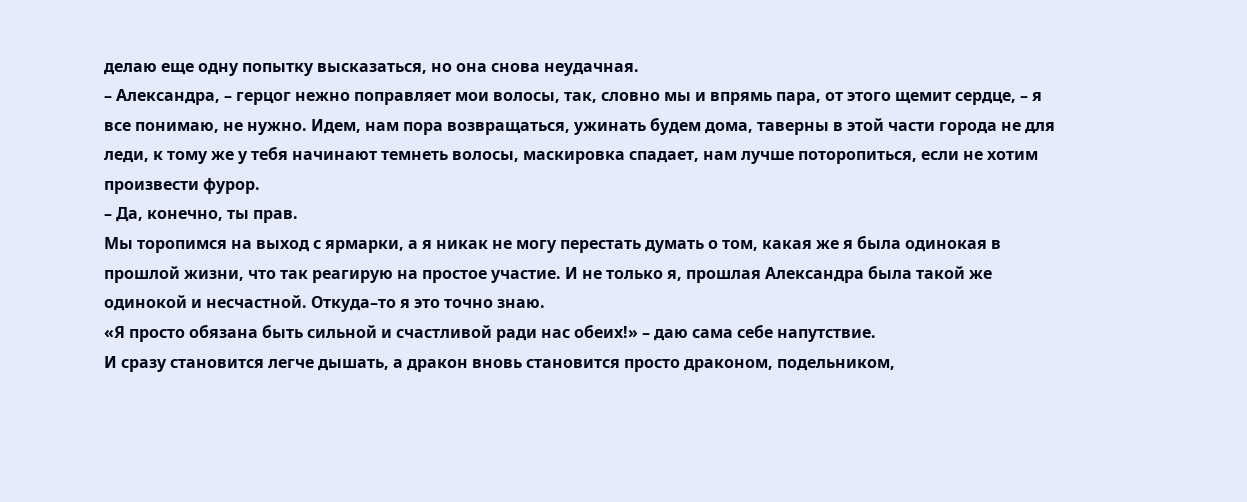делаю еще одну попытку высказаться, но она снова неудачная.
– Александра, – герцог нежно поправляет мои волосы, так, словно мы и впрямь пара, от этого щемит сердце, – я все понимаю, не нужно. Идем, нам пора возвращаться, ужинать будем дома, таверны в этой части города не для леди, к тому же у тебя начинают темнеть волосы, маскировка спадает, нам лучше поторопиться, если не хотим произвести фурор.
– Да, конечно, ты прав.
Мы торопимся на выход с ярмарки, а я никак не могу перестать думать о том, какая же я была одинокая в прошлой жизни, что так реагирую на простое участие. И не только я, прошлая Александра была такой же одинокой и несчастной. Откуда–то я это точно знаю.
«Я просто обязана быть сильной и счастливой ради нас обеих!» – даю сама себе напутствие.
И сразу становится легче дышать, а дракон вновь становится просто драконом, подельником,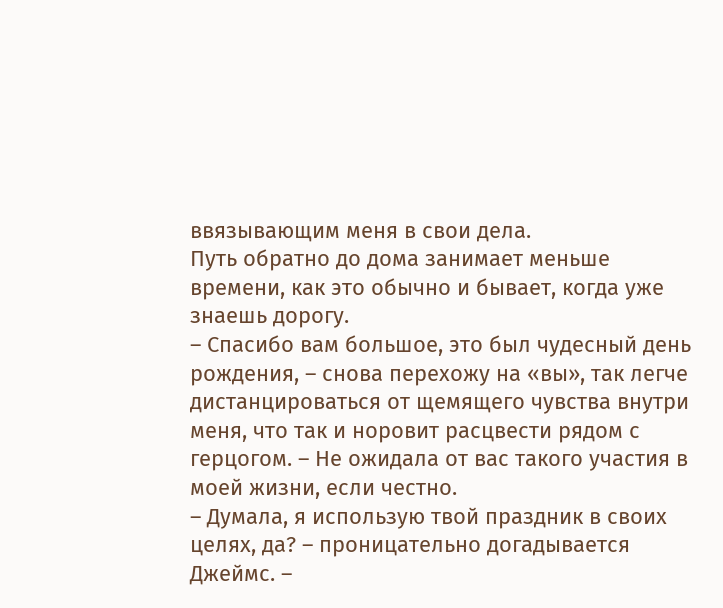ввязывающим меня в свои дела.
Путь обратно до дома занимает меньше времени, как это обычно и бывает, когда уже знаешь дорогу.
– Спасибо вам большое, это был чудесный день рождения, – снова перехожу на «вы», так легче дистанцироваться от щемящего чувства внутри меня, что так и норовит расцвести рядом с герцогом. – Не ожидала от вас такого участия в моей жизни, если честно.
– Думала, я использую твой праздник в своих целях, да? – проницательно догадывается Джеймс. –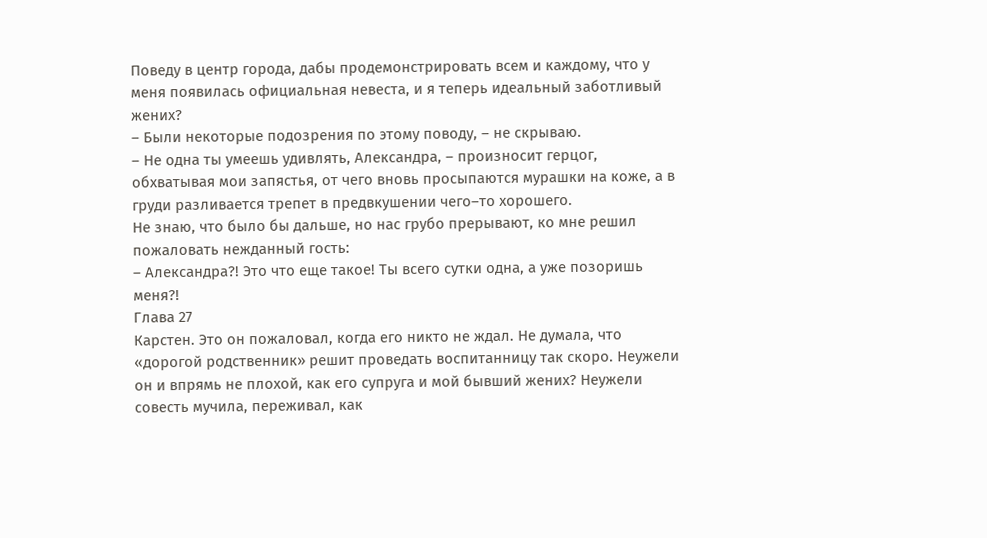Поведу в центр города, дабы продемонстрировать всем и каждому, что у меня появилась официальная невеста, и я теперь идеальный заботливый жених?
– Были некоторые подозрения по этому поводу, – не скрываю.
– Не одна ты умеешь удивлять, Александра, – произносит герцог, обхватывая мои запястья, от чего вновь просыпаются мурашки на коже, а в груди разливается трепет в предвкушении чего–то хорошего.
Не знаю, что было бы дальше, но нас грубо прерывают, ко мне решил пожаловать нежданный гость:
– Александра?! Это что еще такое! Ты всего сутки одна, а уже позоришь меня?!
Глава 27
Карстен. Это он пожаловал, когда его никто не ждал. Не думала, что «дорогой родственник» решит проведать воспитанницу так скоро. Неужели он и впрямь не плохой, как его супруга и мой бывший жених? Неужели совесть мучила, переживал, как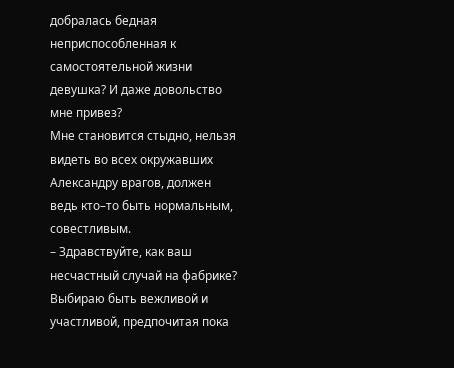добралась бедная неприспособленная к самостоятельной жизни девушка? И даже довольство мне привез?
Мне становится стыдно, нельзя видеть во всех окружавших Александру врагов, должен ведь кто–то быть нормальным, совестливым.
– Здравствуйте, как ваш несчастный случай на фабрике?
Выбираю быть вежливой и участливой, предпочитая пока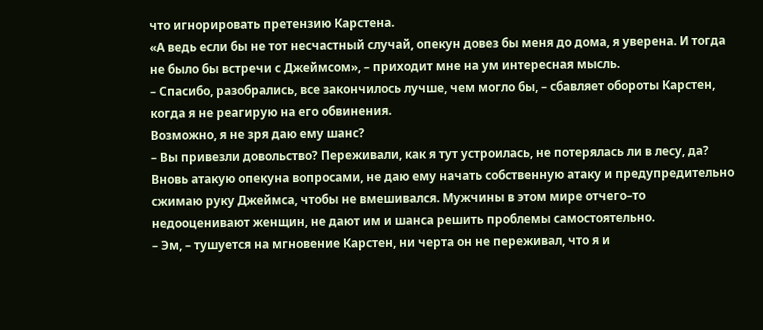что игнорировать претензию Карстена.
«А ведь если бы не тот несчастный случай, опекун довез бы меня до дома, я уверена. И тогда не было бы встречи с Джеймсом», – приходит мне на ум интересная мысль.
– Спасибо, разобрались, все закончилось лучше, чем могло бы, – сбавляет обороты Карстен, когда я не реагирую на его обвинения.
Возможно, я не зря даю ему шанс?
– Вы привезли довольство? Переживали, как я тут устроилась, не потерялась ли в лесу, да?
Вновь атакую опекуна вопросами, не даю ему начать собственную атаку и предупредительно сжимаю руку Джеймса, чтобы не вмешивался. Мужчины в этом мире отчего–то недооценивают женщин, не дают им и шанса решить проблемы самостоятельно.
– Эм, – тушуется на мгновение Карстен, ни черта он не переживал, что я и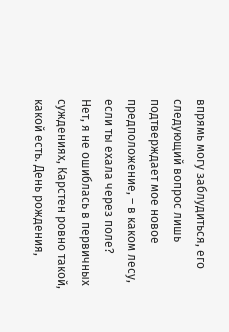впрямь могу заблудиться, его следующий вопрос лишь подтверждает мое новое предположение, – в каком лесу, если ты ехала через поле?
Нет, я не ошиблась в первичных суждениях, Карстен ровно такой, какой есть. День рождения,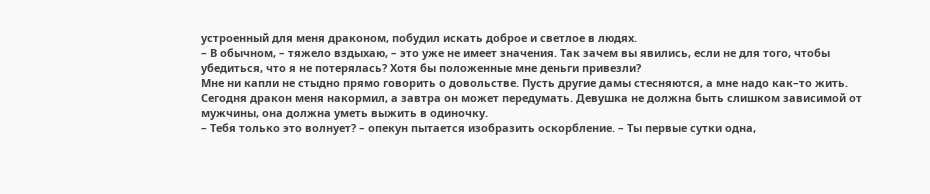устроенный для меня драконом, побудил искать доброе и светлое в людях.
– В обычном, – тяжело вздыхаю, – это уже не имеет значения. Так зачем вы явились, если не для того, чтобы убедиться, что я не потерялась? Хотя бы положенные мне деньги привезли?
Мне ни капли не стыдно прямо говорить о довольстве. Пусть другие дамы стесняются, а мне надо как–то жить. Сегодня дракон меня накормил, а завтра он может передумать. Девушка не должна быть слишком зависимой от мужчины, она должна уметь выжить в одиночку.
– Тебя только это волнует? – опекун пытается изобразить оскорбление. – Ты первые сутки одна,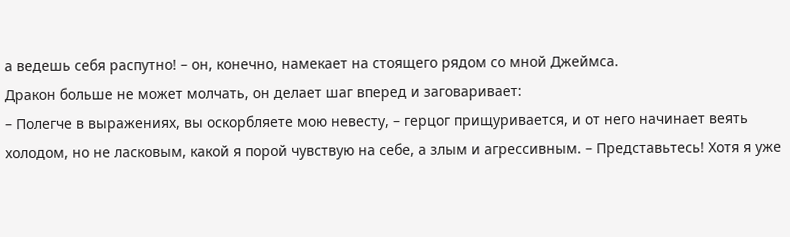а ведешь себя распутно! – он, конечно, намекает на стоящего рядом со мной Джеймса.
Дракон больше не может молчать, он делает шаг вперед и заговаривает:
– Полегче в выражениях, вы оскорбляете мою невесту, – герцог прищуривается, и от него начинает веять холодом, но не ласковым, какой я порой чувствую на себе, а злым и агрессивным. – Представьтесь! Хотя я уже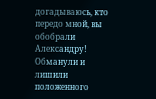догадываюсь, кто передо мной, вы обобрали Александру! Обманули и лишили положенного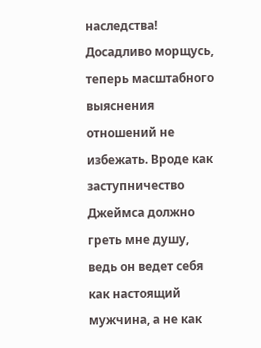наследства!
Досадливо морщусь, теперь масштабного выяснения отношений не избежать. Вроде как заступничество Джеймса должно греть мне душу, ведь он ведет себя как настоящий мужчина, а не как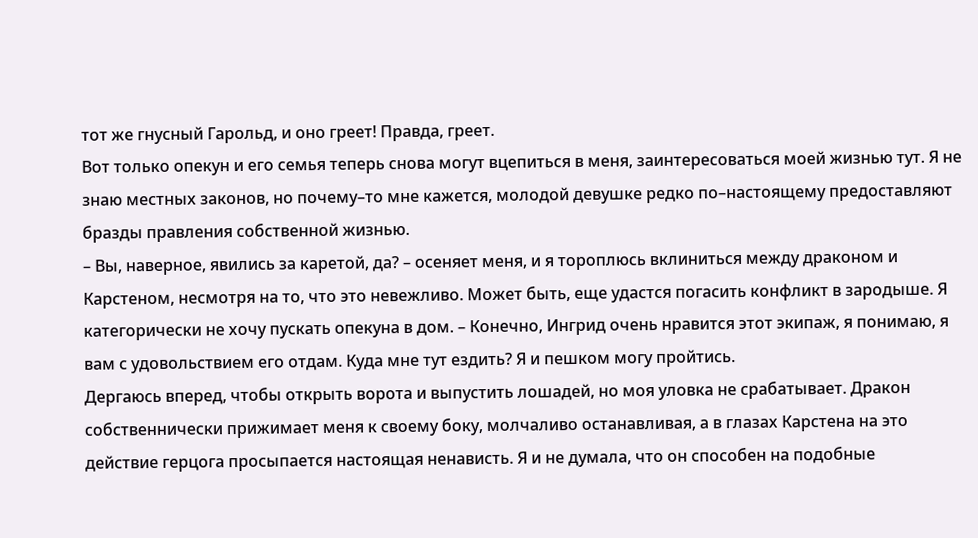тот же гнусный Гарольд, и оно греет! Правда, греет.
Вот только опекун и его семья теперь снова могут вцепиться в меня, заинтересоваться моей жизнью тут. Я не знаю местных законов, но почему–то мне кажется, молодой девушке редко по–настоящему предоставляют бразды правления собственной жизнью.
– Вы, наверное, явились за каретой, да? – осеняет меня, и я тороплюсь вклиниться между драконом и Карстеном, несмотря на то, что это невежливо. Может быть, еще удастся погасить конфликт в зародыше. Я категорически не хочу пускать опекуна в дом. – Конечно, Ингрид очень нравится этот экипаж, я понимаю, я вам с удовольствием его отдам. Куда мне тут ездить? Я и пешком могу пройтись.
Дергаюсь вперед, чтобы открыть ворота и выпустить лошадей, но моя уловка не срабатывает. Дракон собственнически прижимает меня к своему боку, молчаливо останавливая, а в глазах Карстена на это действие герцога просыпается настоящая ненависть. Я и не думала, что он способен на подобные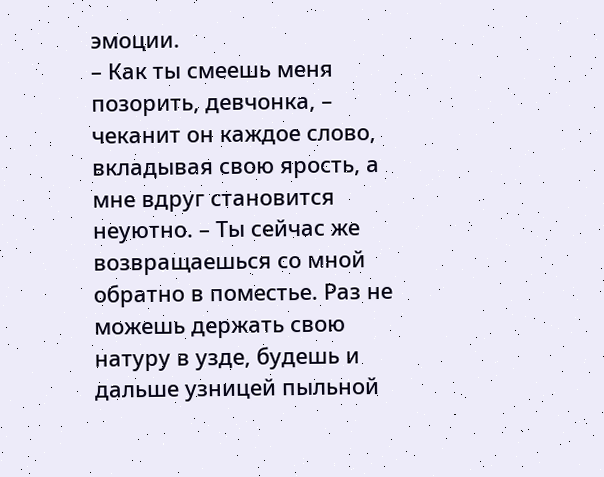эмоции.
– Как ты смеешь меня позорить, девчонка, – чеканит он каждое слово, вкладывая свою ярость, а мне вдруг становится неуютно. – Ты сейчас же возвращаешься со мной обратно в поместье. Раз не можешь держать свою натуру в узде, будешь и дальше узницей пыльной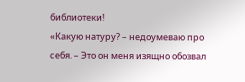библиотеки!
«Какую натуру? – недоумеваю про себя. – Это он меня изящно обозвал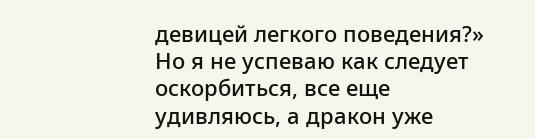девицей легкого поведения?»
Но я не успеваю как следует оскорбиться, все еще удивляюсь, а дракон уже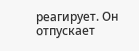реагирует. Он отпускает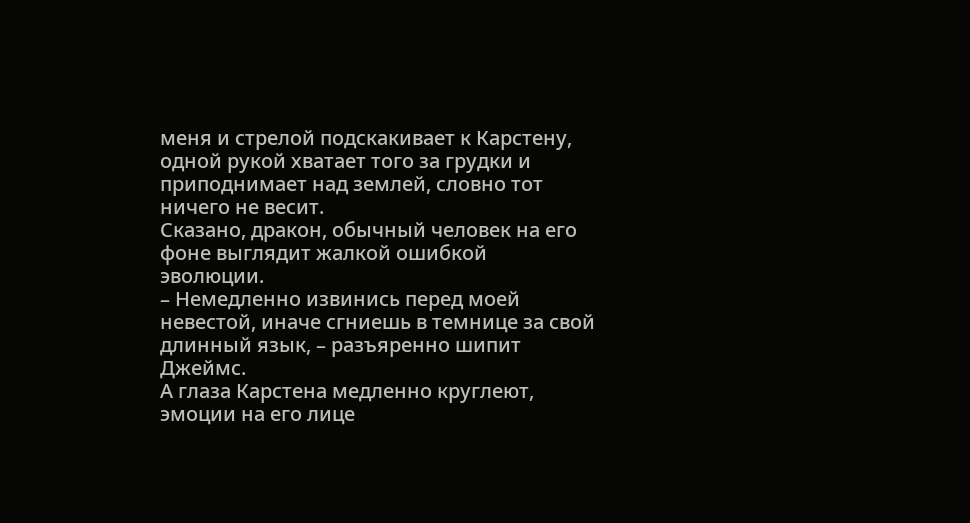меня и стрелой подскакивает к Карстену, одной рукой хватает того за грудки и приподнимает над землей, словно тот ничего не весит.
Сказано, дракон, обычный человек на его фоне выглядит жалкой ошибкой эволюции.
– Немедленно извинись перед моей невестой, иначе сгниешь в темнице за свой длинный язык, – разъяренно шипит Джеймс.
А глаза Карстена медленно круглеют, эмоции на его лице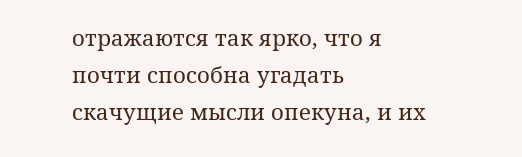отражаются так ярко, что я почти способна угадать скачущие мысли опекуна, и их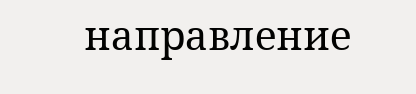направление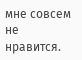мне совсем не нравится.